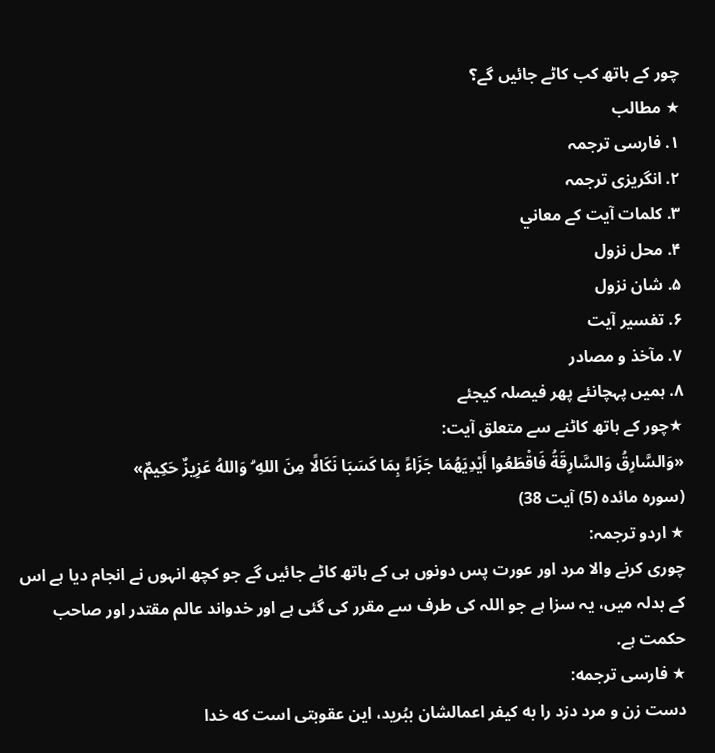چور کے ہاتھ کب کاٹے جائیں گے؟
★ مطالب
۱. فارسی ترجمہ
۲. انگریزی ترجمہ
۳. کلمات آیت كے معاني
۴. محل نزول
۵. شان نزول
۶. تفسیر آیت
۷. مآخذ و مصادر
۸. ہمیں پہچانئے پھر فیصلہ کیجئے
★چور کے ہاتھ کاٹنے سے متعلق آیت:
«وَالسَّارِقُ وَالسَّارِقَةُ فَاقْطَعُوا أَيْدِيَهُمَا جَزَاءً بِمَا كَسَبَا نَكَالًا مِنَ اللهِ ۗ وَاللهُ عَزِيزٌ حَكِيمٌ»
(سوره مائده (5) آیت 38)
★ اردو ترجمہ:
چوری کرنے والا مرد اور عورت پس دونوں ہی کے ہاتھ کاٹے جائیں گے جو کچھ انہوں نے انجام دیا ہے اس کے بدلہ میں، یہ سزا ہے جو اللہ کی طرف سے مقرر کی گئی ہے اور خدواند عالم مقتدر اور صاحب حکمت ہے.
★ فارسی ترجمه:
دست زن و مرد دزد را به کیفر اعمالشان ببُرید، این عقوبتی است که خدا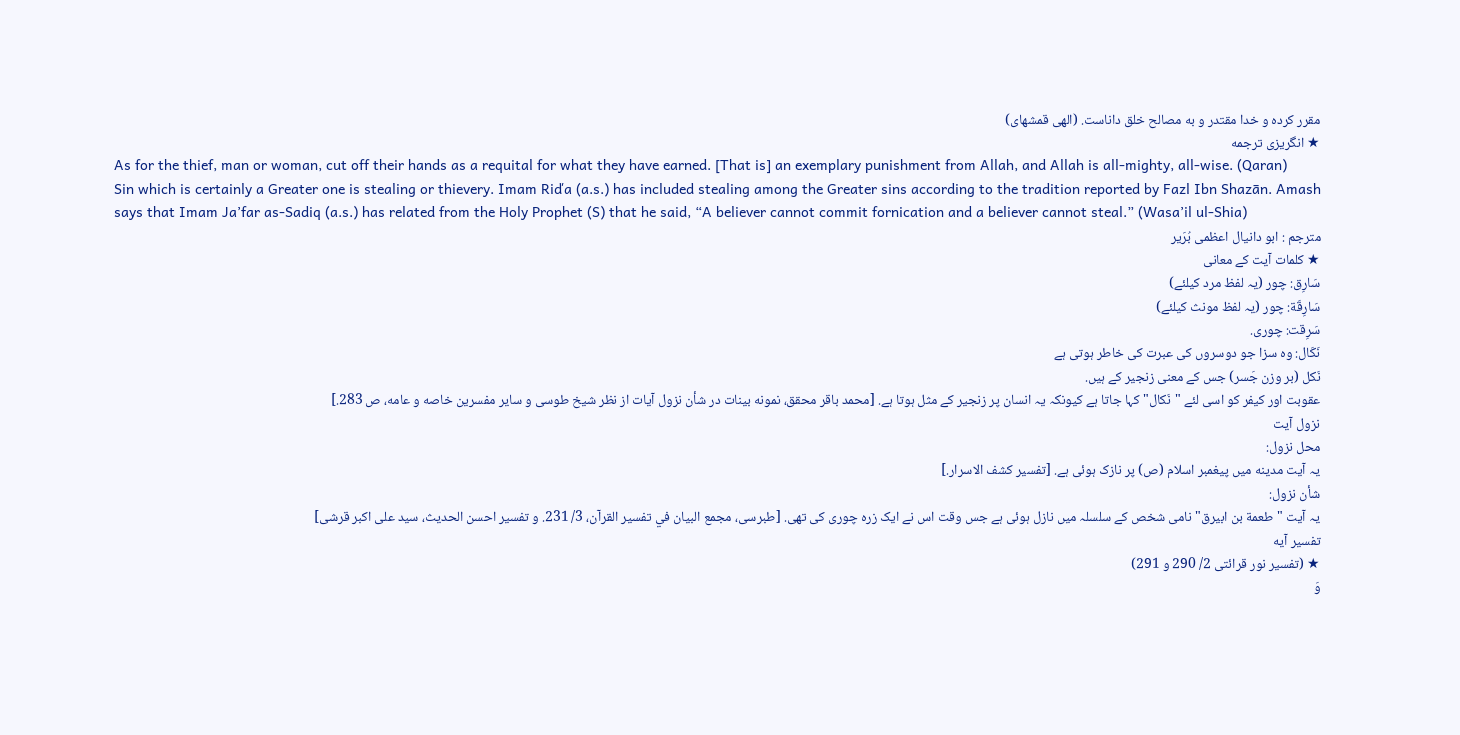مقرر کرده و خدا مقتدر و به مصالح خلق داناست. (الهی قمشهای)
★ انگریزی ترجمه
As for the thief, man or woman, cut off their hands as a requital for what they have earned. [That is] an exemplary punishment from Allah, and Allah is all-mighty, all-wise. (Qaran)
Sin which is certainly a Greater one is stealing or thievery. Imam Riďa (a.s.) has included stealing among the Greater sins according to the tradition reported by Fazl Ibn Shazān. Amash says that Imam Ja’far as-Sadiq (a.s.) has related from the Holy Prophet (S) that he said, “A believer cannot commit fornication and a believer cannot steal.” (Wasa’il ul-Shia)
مترجم : ابو دانیال اعظمی بُرَیر
★ کلمات آیت کے معانی
سَارِق: چور (یہ لفظ مرد کیلئے)
سَارِقَة: چور (یہ لفظ مونث کیلئے)
سَرِقت: چوری.
نَكَال: وہ سزا جو دوسروں کی عبرت کی خاطر ہوتی ہے
نَكل (بر وزن جَسر) جس کے معنى زنجير کے ہیں.
عقوبت اور كيفر کو اسی لئے "نَكال" کہا جاتا ہے کیونکہ یہ انسان پر زنجیر کے مثل ہوتا ہے. [محمد باقر محقق، نمونه بينات در شأن نزول آيات از نظر شیخ طوسی و ساير مفسرين خاصه و عامه، ص 283.]
نزول آیت
محل نزول:
یہ آیت مدینه میں پیغمبر اسلام (ص) پر نازک ہوئی ہے. [تفسير كشف الاسرار.]
شأن نزول:
يہ آيت "طعمة بن ابيرق" نامی شخص کے سلسلہ میں نازل ہوئی ہے جس وقت اس نے ایک زرہ چوری کی تھی. [طبرسی، مجمع البيان في تفسير القرآن، 3/ 231. و تفسیر احسن الحدیث، سید علی اکبر قرشی]
تفسیر آیه
★ (تفسیر نور قرائتی 2/ 290 و 291)
وَ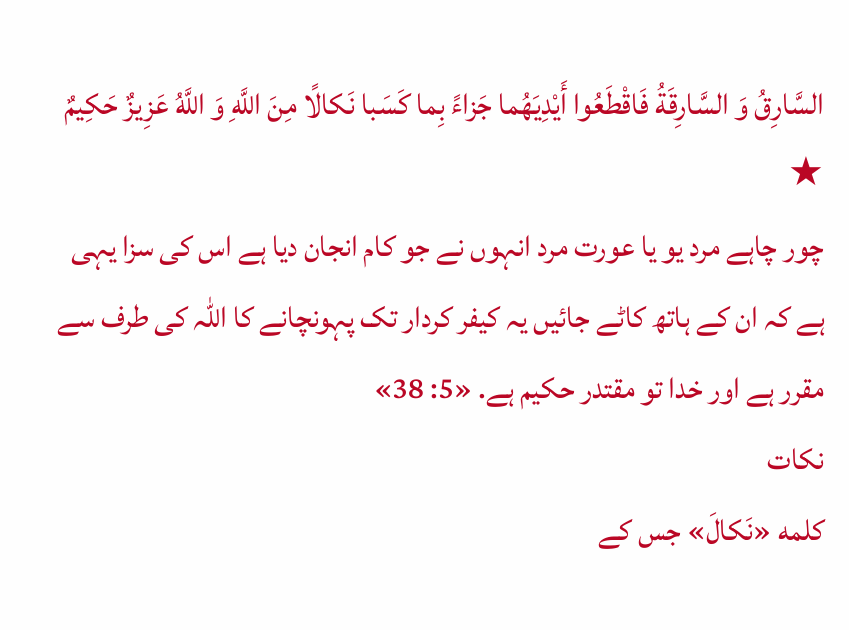السَّارِقُ وَ السَّارِقَةُ فَاقْطَعُوا أَيْدِيَهُما جَزاءً بِما كَسَبا نَكالًا مِنَ اللَّهِ وَ اللَّهُ عَزِيزٌ حَكِيمٌ ★
چور چاہے مرد یو یا عورت مرد انہوں نے جو کام انجان دیا ہے اس کی سزا یہی ہے کہ ان کے ہاتھ کاٹے جائیں یہ کیفر کردار تک پہونچانے کا اللہ کی طرف سے مقرر ہے اور خدا تو مقتدر حكيم ہے. «5: 38»
نکات
كلمه «نَكالَ» جس کے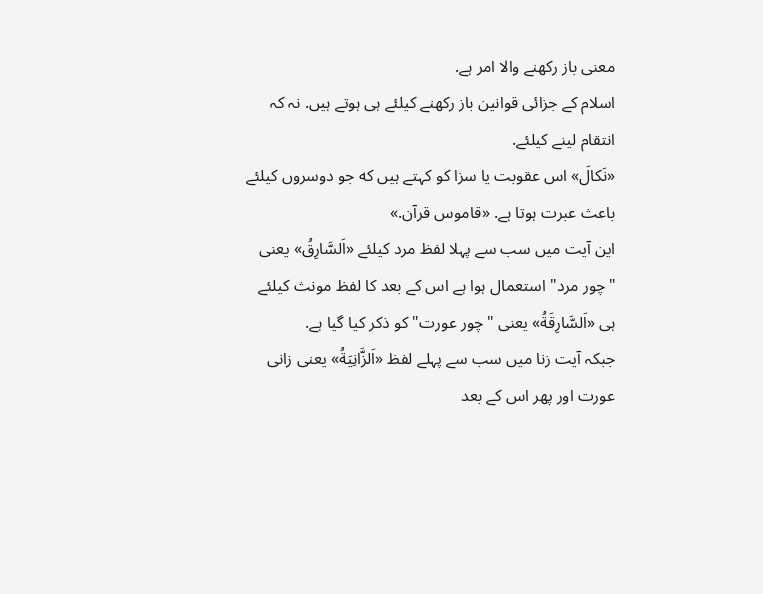معنی باز رکھنے والا امر ہے.
اسلام کے جزائی قوانین باز رکھنے کیلئے ہی ہوتے ہیں. نہ کہ انتقام لینے کیلئے.
«نَكالَ» اس عقوبت یا سزا کو کہتے ہیں كه جو دوسروں کیلئے باعث عبرت ہوتا ہے. «قاموس قرآن.»
اين آيت میں سب سے پہلا لفظ مرد کیلئے «اَلسَّارِقُ» یعنی "چور مرد" استعمال ہوا ہے اس کے بعد کا لفظ مونث کیلئے ہی «اَلسَّارِقَةُ» یعنی "چور عورت" کو ذکر کیا گیا ہے.
جبکہ آیت زنا میں سب سے پہلے لفظ «اَلزَّانِیَةُ» یعنی زانی عورت اور پھر اس کے بعد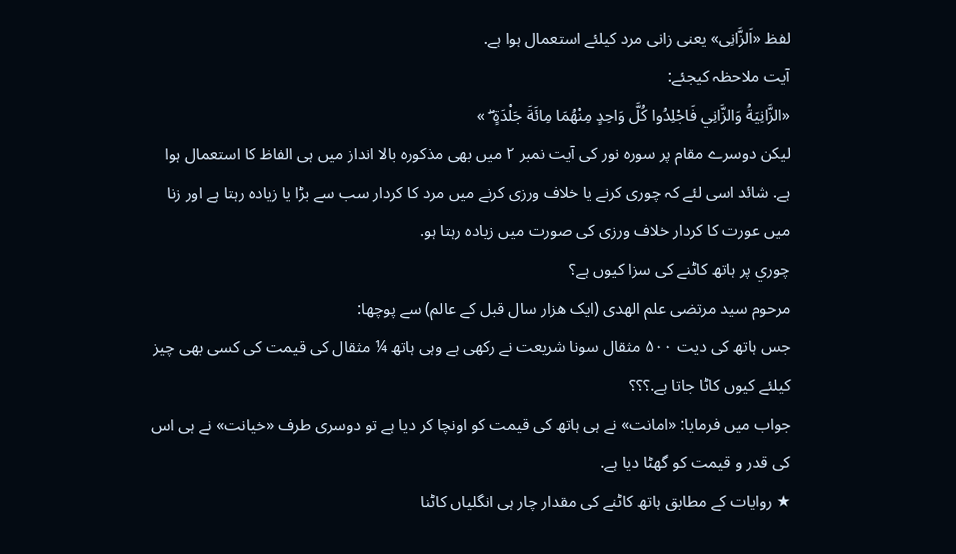لفظ «اَلزَّانِی» یعنی زانی مرد کیلئے استعمال ہوا ہے.
آیت ملاحظہ کیجئے:
«الزَّانِيَةُ وَالزَّانِي فَاجْلِدُوا كُلَّ وَاحِدٍ مِنْهُمَا مِائَةَ جَلْدَةٍ ۖ »
لیکن دوسرے مقام پر سورہ نور کی آیت نمبر ۲ میں بھی مذکورہ بالا انداز میں ہی الفاظ کا استعمال ہوا ہے. شائد اسی لئے کہ چوری کرنے یا خلاف ورزی کرنے میں مرد کا کردار سب سے بڑا یا زیادہ رہتا ہے اور زنا میں عورت کا کردار خلاف ورزی کی صورت میں زیادہ رہتا ہو.
چوري پر ہاتھ کاٹنے کی سزا کیوں ہے؟
مرحوم سيد مرتضى علم الهدى (ایک هزار سال قبل کے عالم) سے پوچھا:
جس ہاتھ کی دیت ۵۰۰ مثقال سونا شریعت نے رکھی ہے وہی ہاتھ ¼ مثقال کی قیمت کی کسی بھی چیز کیلئے کیوں کاٹا جاتا ہے.؟؟؟
جواب میں فرمایا: «امانت» نے ہی ہاتھ کی قيمت کو اونچا کر دیا ہے تو دوسری طرف «خيانت» نے ہی اس کی قدر و قیمت کو گھٹا دیا ہے.
★ روایات کے مطابق ہاتھ کاٹنے کی مقدار چار ہی انگلیاں کاٹنا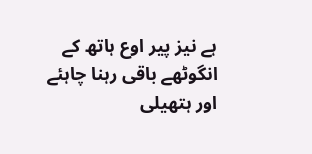ہے نیز پیر اوع ہاتھ کے انگوٹھے باقی رہنا چاہئے اور ہتھیلی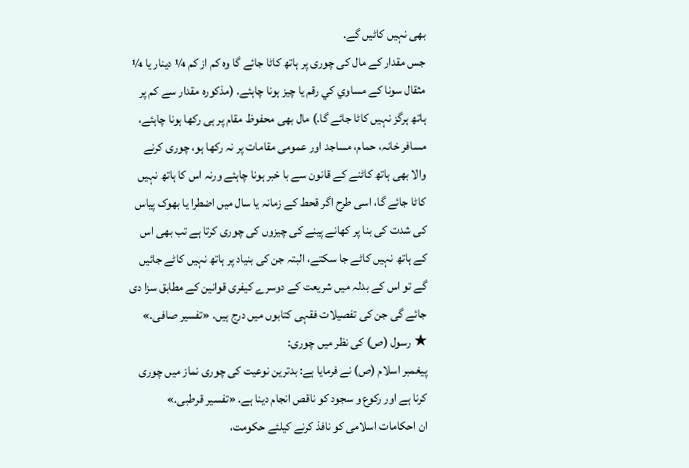بھی نہیں کاٹیں گے.
جس مقدار کے مال کی چوری پر ہاتھ کاٹا جائے گا وہ کم از کم ¼ دينار يا ¼ مثقال سونا كے مساوي كي رقم يا چيز ہونا چاہئے. (مذکورہ مقدار سے کم پر ہاتھ ہرگز نہیں کاٹا جائے گا.) مال بھی محفوظ مقام پر ہی رکھا ہونا چاہئے، مسافر خانہ، حمام، مساجد اور عمومی مقامات پر نہ رکھا ہو، چوری کرنے والا بھی ہاتھ کاٹنے کے قانون سے با خبر ہونا چاہئے ورنہ اس کا ہاتھ نہیں کاٹا جائے گا، اسی طرح اگر قحط کے زمانہ یا سال میں اضطرا یا بھوک پیاس کی شدت کی بنا پر کھانے پینے کی چیزوں کی چوری کرتا ہے تب بھی اس کے ہاتھ نہیں کاٹے جا سکتے، البتہ جن کی بنیاد پر ہاتھ نہیں کاٹے جائیں گے تو اس کے بدلہ میں شریعت کے دوسرے کیفری قوانین کے مطابق سزا دی جائے گی جن کی تفصیلات فقہی کتابوں میں درج ہیں. «تفسير صافى.»
★ رسول (ص) کی نظر میں چوری:
پيغمبر اسلام (ص) نے فرمایا ہے: بدترين نوعیت کی چوری نماز میں چوری کرنا ہے اور رکوع و سجود کو ناقص انجام دینا ہے. «تفسير قرطبى.»
ان احکامات اسلامی کو نافذ کرنے کیلئے حکومت،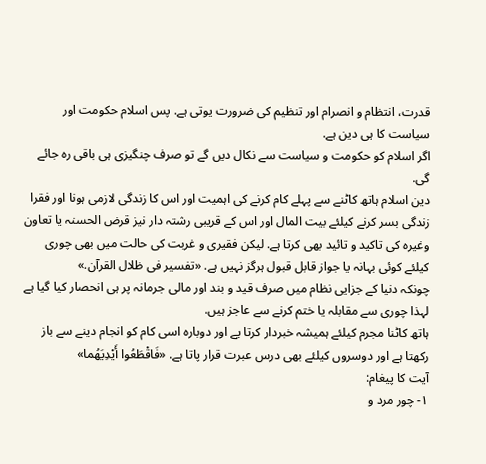قدرت، انتظام و انصرام اور تنظیم کی ضرورت یوتی ہے. پس اسلام حکومت اور سیاست کا ہی دین ہے.
اگر اسلام کو حکومت و سیاست سے نکال دیں گے تو صرف چنگیزی ہی باقی رہ جائے گی.
دین اسلام ہاتھ کاٹنے سے پہلے کام کرنے کی اہمیت اور اس کا زندگی لازمی ہونا اور فقرا زندگی بسر کرنے کیلئے بیت المال اور اس کے قریبی رشتہ دار نیز قرض الحسنہ یا تعاون وغیرہ کی تاکید و تائید بھی کرتا ہے. لیکن فقیری و غربت کی حالت میں بھی چوری کیلئے کوئی بہانہ یا جواز قابل قبول ہرگز نہیں ہے. «تفسير فى ظلال القرآن.»
چونکہ دنیا کے جزايى نظام میں صرف قید و بند اور مالی جرمانہ پر ہی انحصار کیا گیا ہے لہذا چوری سے مقابلہ یا ختم کرنے سے عاجز ہیں.
ہاتھ کاٹنا مجرم کیلئے ہمیشہ خبردار کرتا یے اور دوبارہ اسی کام کو انجام دینے سے باز رکھتا ہے اور دوسروں کیلئے بھی درس عبرت قرار پاتا ہے. «فَاقْطَعُوا أَيْدِيَهُما»
آیت کا پیغام:
۱- چور مرد و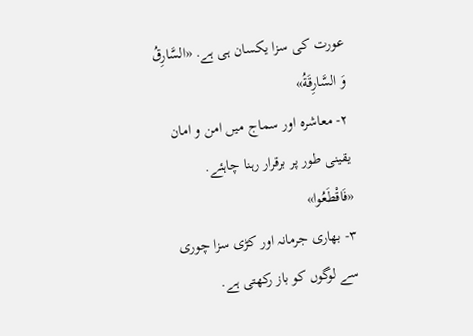عورت کی سزا یکسان ہی ہے. «السَّارِقُ وَ السَّارِقَةُ»
۲- معاشرہ اور سماج میں امن و امان یقینی طور پر برقرار رہنا چاہئے. «فَاقْطَعُوا»
۳- بھاری جرمانہ اور کڑی سزا چوری سے لوگوں کو باز رکھتی ہے.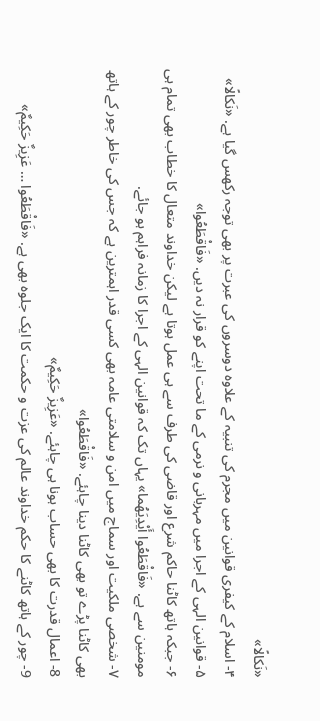«نَكالًا»
۴- اسلام کے کیفری قوانین میں مجرم کی تنبیہ کے علاوہ دوسروں کی عبرت پر بھی توجہ رکھس گیا ہے. «نَكالًا»
۵- قوانین الہی کے اجرا میں مہربانی و نرمی کے ما تحت اپنے کو قرار نہ دیں. «فَاقْطَعُوا»
۶- جبکہ ہاتھ کاٹنا حاکم شرع اور قاضی کی طرف سے ہی عمل ہوتا ہے لیکن خداوند متعال کا خطاب بھی تمام ہی مومنین سے ہے. «فَاقْطَعُوا أَيْدِيَهُما» یہاں تک کہ قوانین الہی کے اجرا کا زمانہ فراہم ہو جائے.
۷- شخصى ملکیت اور سماج میں امن و سلامتی عامہ بھی کسی قدر اہمترین ہے کہ جس کی خاطر چور کے ہاتھ بھی کاٹنا پڑے تو بھی کاٹنا دینا چاہئے. «فَاقْطَعُوا»
8- اعمال قدرت کا بھی حساب ہونا ہی چاہئے. «عَزِيزٌ حَكِيمٌ»
9- چور کے ہاتھ کاٹنے کا حکم خداوند عالم کی عزت و حکمت کا ایک جلوہ بھی ہے. «فَاقْطَعُوا … عَزِيزٌ حَكِيمٌ»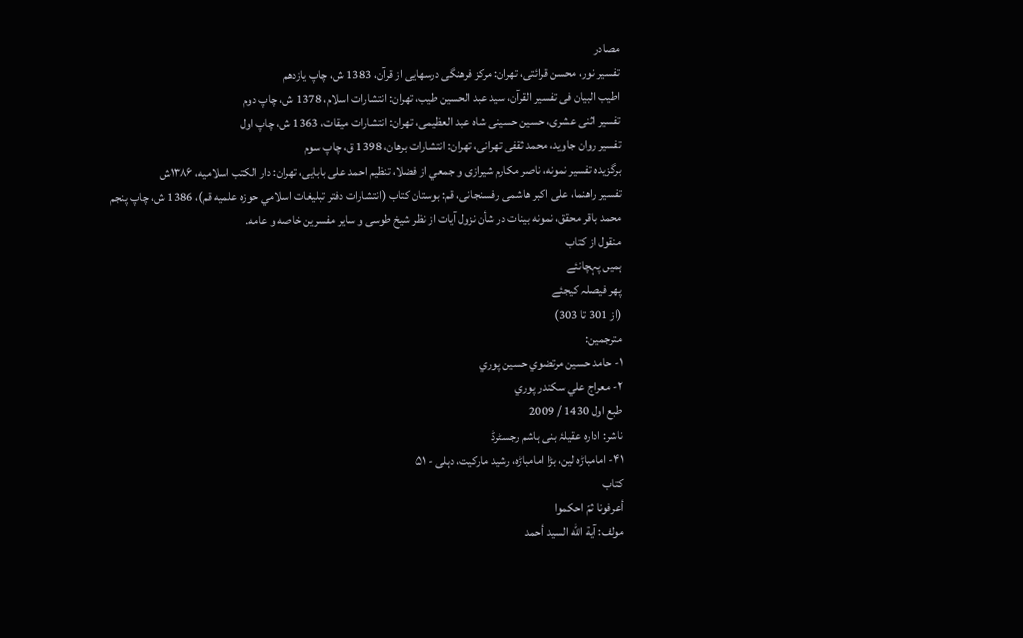مصادر
تفسیر نور، محسن قرائتی، تهران: مركز فرهنگى درسهايى از قرآن، 1383 ش، چاپ يازدهم
اطیب البیان فی تفسیر القرآن، سید عبد الحسین طیب، تهران: انتشارات اسلام، 1378 ش، چاپ دوم
تفسیر اثنی عشری، حسین حسینی شاه عبد العظیمی، تهران: انتشارات ميقات، 1363 ش، چاپ اول
تفسیر روان جاوید، محمد ثقفی تهرانی، تهران: انتشارات برهان، 1398 ق، چاپ سوم
برگزیده تفسیر نمونه، ناصر مکارم شیرازی و جمعي از فضلا، تنظیم احمد علی بابایی، تهران: دار الکتب اسلامیه، ۱۳۸۶ش
تفسیر راهنما، علی اکبر هاشمی رفسنجانی، قم: بوستان كتاب (انتشارات دفتر تبليغات اسلامي حوزه علميه قم)، 1386 ش، چاپ پنجم
محمد باقر محقق، نمونه بینات در شأن نزول آیات از نظر شیخ طوسی و سایر مفسرین خاصه و عامه.
منقول از كتاب
ہمیں پہچانئے
پھر فیصلہ کیجئے
(از 301 تا 303)
مترجمين:
١- حامد حسين مرتضوي حسين پوري
٢- معراج علي سكندر پوري
طبع اول 1430 / 2009
ناشر: اداره عقيلۂ بنی ہاشم رجسٹرڈ
۴۱- امامباڑہ لین، بڑا امامباڑہ، رشید مارکیت، دہلی - ۵۱
كتاب
أعرفونا ثمّ احکموا
مولف: آية الله السيد أحمد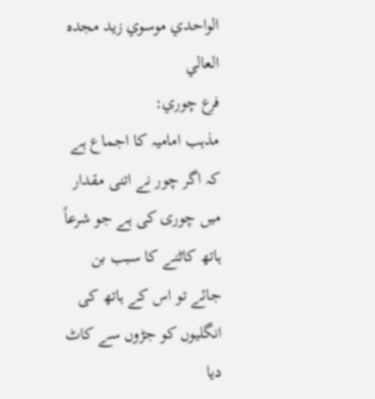الواحدي موسوي زيد مجده العالي
فرع چوري:
مذہب امامیہ کا اجماع ہے کہ اگر چور نے اتنی مقدار میں چوری کی ہے جو شرعاً ہاتھ کاٹنے کا سبب بن جائے تو اس کے ہاتھ کی انگلیوں کو جڑوں سے کاٹ دیا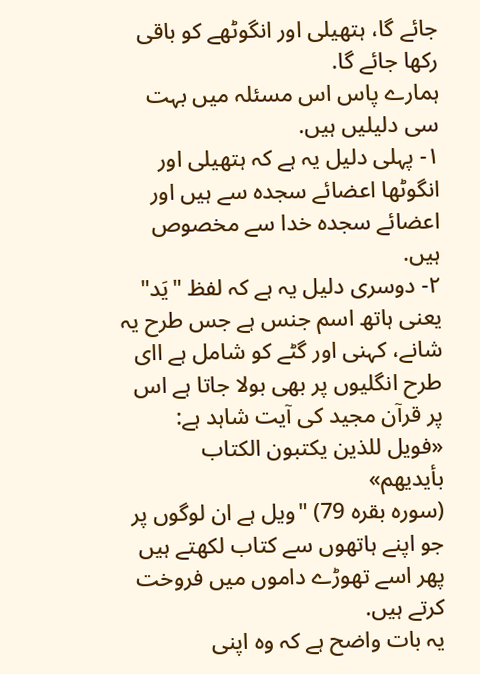جائے گا، ہتھیلی اور انگوٹھے کو باقی رکھا جائے گا.
ہمارے پاس اس مسئلہ میں بہت سی دلیلیں ہیں.
۱- پہلی دلیل یہ ہے کہ ہتھیلی اور انگوٹھا اعضائے سجدہ سے ہیں اور اعضائے سجدہ خدا سے مخصوص ہیں.
۲- دوسری دلیل یہ ہے کہ لفظ "یَد" یعنی ہاتھ اسم جنس ہے جس طرح یہ شانے، کہنی اور گٹے کو شامل ہے اای طرح انگلیوں پر بھی بولا جاتا ہے اس پر قرآن مجید کی آیت شاہد ہے: «فویل للذین یکتبون الکتاب بأیدیهم»
(سورہ بقرہ 79) "ويل ہے ان لوگوں پر جو اپنے ہاتھوں سے کتاب لکھتے ہیں پھر اسے تھوڑے داموں میں فروخت کرتے ہیں.
یہ بات واضح ہے کہ وہ اپنی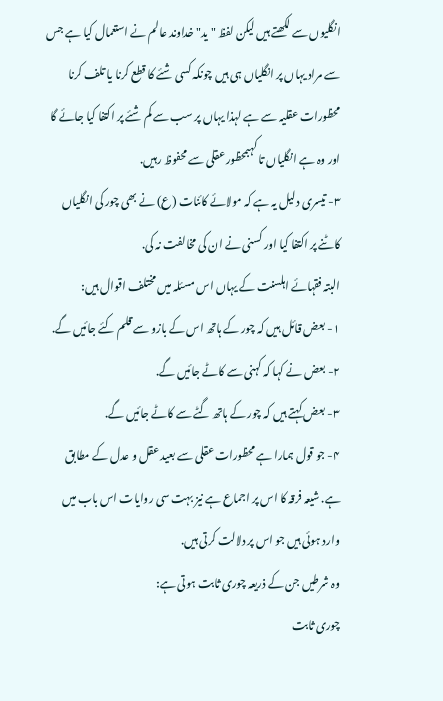انگلیوں سے لکھتے ہیں لیکن لفظ "ید" خداوند عالم نے استعمال کیا ہے جس سے مراد یہاں پر انگلیاں ہی ہیں چونکہ کسی شئے کا قطع کرنا یا تلف کرنا محظورات عقلیہ سے ہے لہذا یہاں پر سب سے کم شئے پر اکتفا کیا جائے گا اور وہ ہے انگلیاں تا کہبمحظور عقلی سے محفوظ رہیں.
۳- تیسری دلیل یہ ہے کہ مولائے کائنات (ع) نے بھی چور کی انگلیاں کاٹنے پر اکتفا کیا اور کسنی نے ان کی مخالفت نہ کی.
البتہ فقہائے اہلسنت کے یہاں اس مسئلہ میں مختلف اقوال ہیں:
۱- بعض قائل ہیں کہ چور کے ہاتھ اس کے بازو سے قلم کئے جائیں گے.
۲- بعض نے کہا کہ کہنی سے کاٹے جائیں گے.
۳- بعض کہتے ہیں کہ چور کے ہاتھ گٹے سے کاٹے جائیں گے.
۴- جو قول ہمارا ہے محظورات عقلی سے بعید عقل و عدل کے مطابق ہے. شیعہ فرقہ کا اس پر اجماع ہے نیز بہت سی روایات اس باب میں وارد ہوئی ہیں جو اس پر دلالت کرتی ہیں.
وہ شرطیں جن کے ذریعہ چوری ثابت ہوتی ہے:
چوری ثابت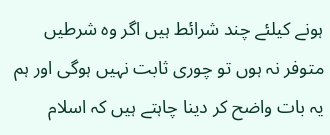ہونے کیلئے چند شرائط ہیں اگر وہ شرطیں متوفر نہ ہوں تو چوری ثابت نہیں ہوگی اور ہم یہ بات واضح کر دینا چاہتے ہیں کہ اسلام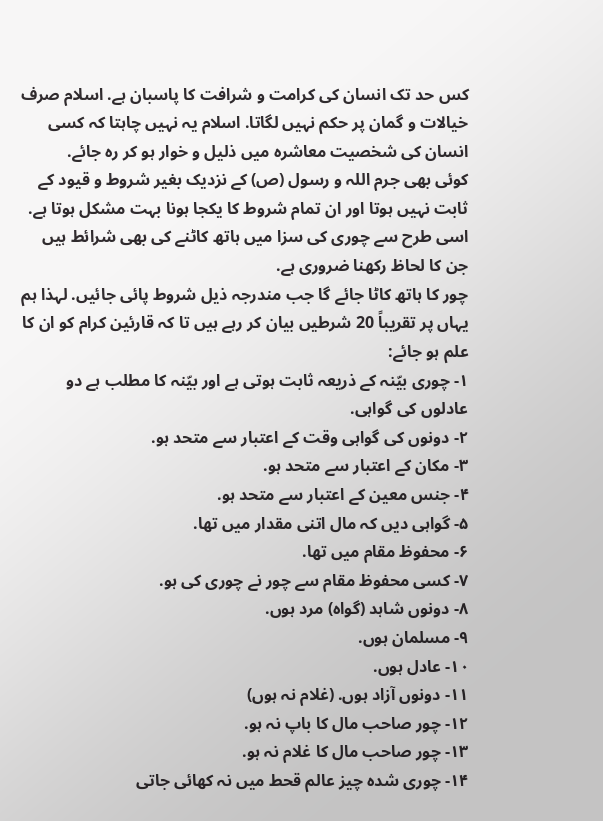کس حد تک انسان کی کرامت و شرافت کا پاسبان ہے. اسلام صرف خیالات و گمان پر حکم نہیں لگاتا. اسلام یہ نہیں چاہتا کہ کسی انسان کی شخصیت معاشرہ میں ذلیل و خوار ہو کر رہ جائے.
کوئی بھی جرم اللہ و رسول (ص) کے نزدیک بغیر شروط و قیود کے ثابت نہیں ہوتا اور ان تمام شروط کا یکجا ہونا بہت مشکل ہوتا ہے. اسی طرح سے چوری کی سزا میں ہاتھ کاٹنے کی بھی شرائط ہیں جن کا لحاظ رکھنا ضروری ہے.
چور کا ہاتھ کاٹا جائے گا جب مندرجہ ذیل شروط پائی جائیں. لہذا ہم یہاں پر تقریباً 20 شرطیں بیان کر رہے ہیں تا کہ قارئین کرام کو ان کا علم ہو جائے:
۱- چوری بیّنہ کے ذریعہ ثابت ہوتی ہے اور بیّنہ کا مطلب ہے دو عادلوں کی گواہی.
۲- دونوں کی گواہی وقت کے اعتبار سے متحد ہو.
۳- مکان کے اعتبار سے متحد ہو.
۴- جنس معین کے اعتبار سے متحد ہو.
۵- گواہی دیں کہ مال اتنی مقدار میں تھا.
۶- محفوظ مقام میں تھا.
۷- كسی محفوظ مقام سے چور نے چوری کی ہو.
۸- دونوں شاہد (گواہ) مرد ہوں.
۹- مسلمان ہوں.
۱۰- عادل ہوں.
۱۱- دونوں آزاد ہوں. (غلام نہ ہوں)
۱۲- چور صاحب مال کا باپ نہ ہو.
۱۳- چور صاحب مال کا غلام نہ ہو.
۱۴- چوری شدہ چیز عالم قحط میں نہ کھائی جاتی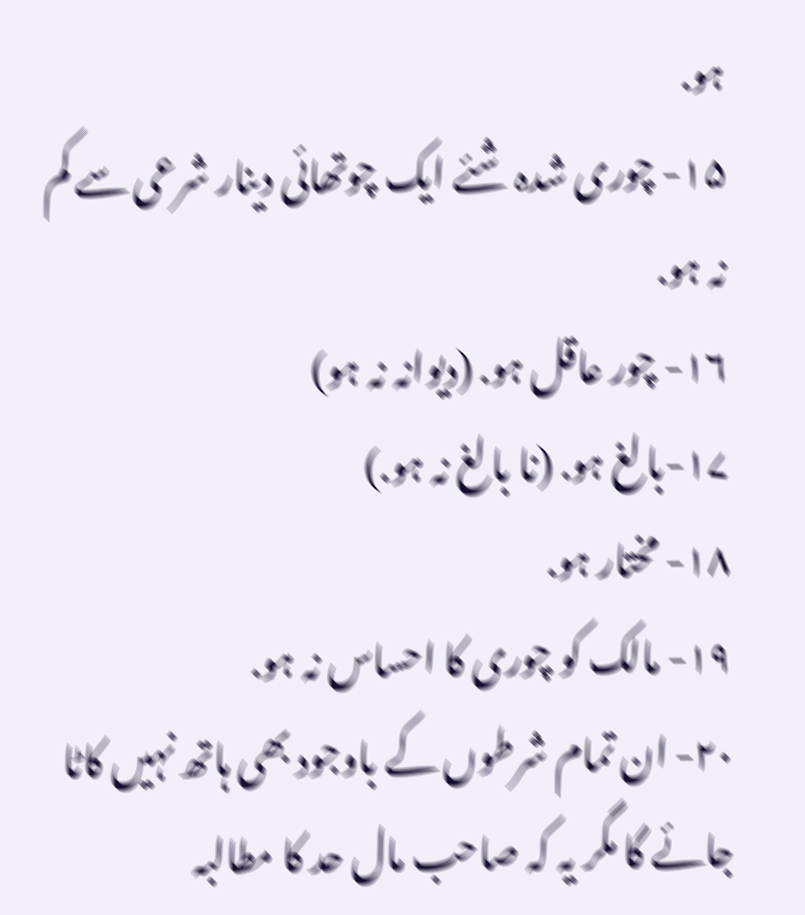ہو.
۱۵- چوری شدہ شئے ایک چوتھائی دینار شرعی سے کم نہ ہو.
۱۶- چور عاقل ہو. (دیوانہ نہ ہو)
۱۷-بالغ ہو. (نا بالغ نہ ہو.)
۱۸- مختار ہو.
۱۹- مالک کو چوری کا احساس نہ ہو.
۲۰- ان تمام شرطوں کے باوجود بھی ہاتھ نہیں کاٹا جائے گا مگر یہ کہ صاحب مال حد کا مطالبہ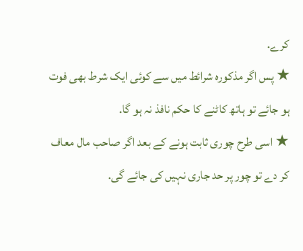کرے.
★ پس اگر مذکورہ شرائط میں سے کوئی ایک شرط بھی فوت ہو جائے تو ہاتھ کاٹنے کا حکم نافذ نہ ہو گا.
★ اسی طرح چوری ثابت ہونے کے بعد اگر صاحب مال معاف کر دے تو چور پر حد جاری نہیں کی جائے گی.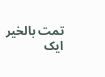تمت بالخیر
ایک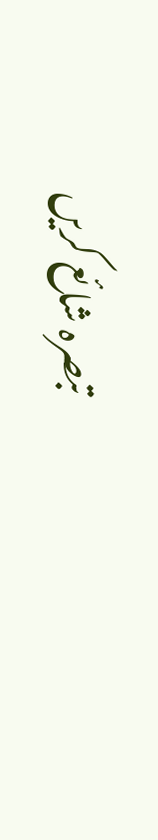تبصرہ شائع کریں